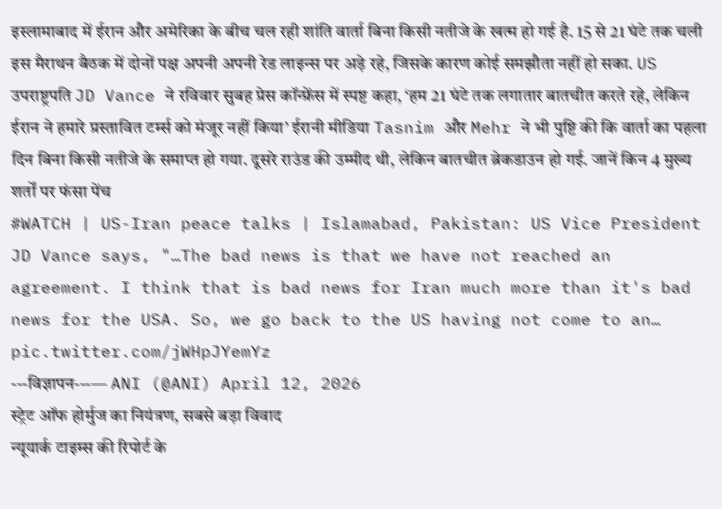इस्लामाबाद में ईरान और अमेरिका के बीच चल रही शांति वार्ता बिना किसी नतीजे के खत्म हो गई है. 15 से 21 घंटे तक चली इस मैराथन बैठक में दोनों पक्ष अपनी अपनी रेड लाइन्स पर अड़े रहे, जिसके कारण कोई समझौता नहीं हो सका. US उपराष्ट्रपति JD Vance ने रविवार सुबह प्रेस कॉन्फ्रेंस में स्पष्ट कहा, ‘हम 21 घंटे तक लगातार बातचीत करते रहे, लेकिन ईरान ने हमारे प्रस्तावित टर्म्स को मंजूर नहीं किया’ ईरानी मीडिया Tasnim और Mehr ने भी पुष्टि की कि वार्ता का पहला दिन बिना किसी नतीजे के समाप्त हो गया. दूसरे राउंड की उम्मीद थी, लेकिन बातचीत ब्रेकडाउन हो गई. जानें किन 4 मुख्य शर्तों पर फंसा पेंच
#WATCH | US-Iran peace talks | Islamabad, Pakistan: US Vice President JD Vance says, "…The bad news is that we have not reached an agreement. I think that is bad news for Iran much more than it's bad news for the USA. So, we go back to the US having not come to an… pic.twitter.com/jWHpJYemYz
---विज्ञापन---— ANI (@ANI) April 12, 2026
स्ट्रेट ऑफ होर्मुज का नियंत्रण, सबसे बड़ा विवाद
न्यूयार्क टाइम्स की रिपोर्ट के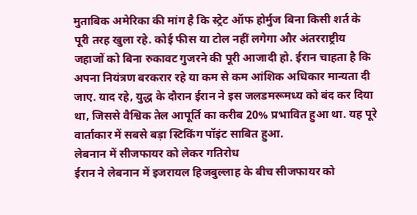मुताबिक अमेरिका की मांग है कि स्ट्रेट ऑफ होर्मुज बिना किसी शर्त के पूरी तरह खुला रहे. कोई फीस या टोल नहीं लगेगा और अंतरराष्ट्रीय जहाजों को बिना रुकावट गुजरने की पूरी आजादी हो. ईरान चाहता है कि अपना नियंत्रण बरकरार रहे या कम से कम आंशिक अधिकार मान्यता दी जाए. याद रहे, युद्ध के दौरान ईरान ने इस जलडमरूमध्य को बंद कर दिया था, जिससे वैश्विक तेल आपूर्ति का करीब 20% प्रभावित हुआ था. यह पूरे वार्ताकार में सबसे बड़ा स्टिकिंग पॉइंट साबित हुआ.
लेबनान में सीजफायर को लेकर गतिरोध
ईरान ने लेबनान में इजरायल हिजबुल्लाह के बीच सीजफायर को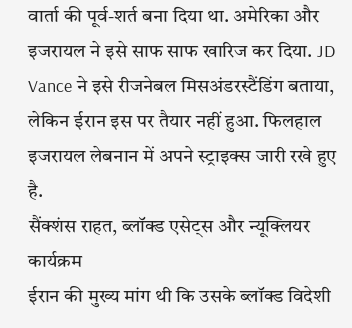वार्ता की पूर्व-शर्त बना दिया था. अमेरिका और इजरायल ने इसे साफ साफ खारिज कर दिया. JD Vance ने इसे रीजनेबल मिसअंडरस्टैंडिंग बताया, लेकिन ईरान इस पर तैयार नहीं हुआ. फिलहाल इजरायल लेबनान में अपने स्ट्राइक्स जारी रखे हुए है.
सैंक्शंस राहत, ब्लॉक्ड एसेट्स और न्यूक्लियर कार्यक्रम
ईरान की मुख्य मांग थी कि उसके ब्लॉक्ड विदेशी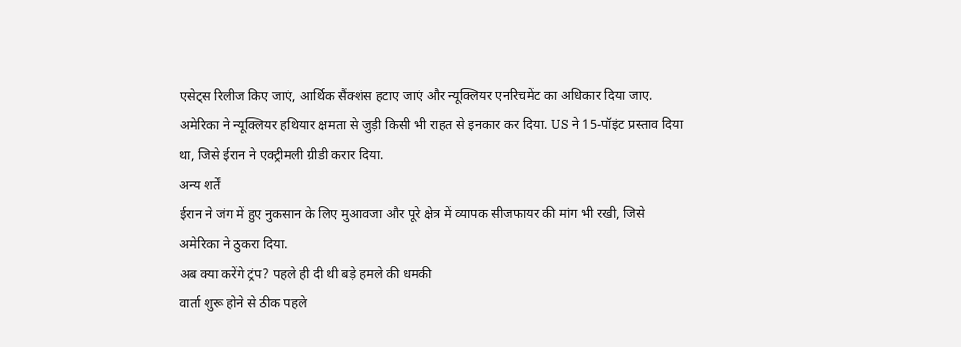एसेट्स रिलीज किए जाएं, आर्थिक सैंक्शंस हटाए जाएं और न्यूक्लियर एनरिचमेंट का अधिकार दिया जाए.
अमेरिका ने न्यूक्लियर हथियार क्षमता से जुड़ी किसी भी राहत से इनकार कर दिया. US ने 15-पॉइंट प्रस्ताव दिया था, जिसे ईरान ने एक्ट्रीमली ग्रीडी करार दिया.
अन्य शर्तें
ईरान ने जंग में हुए नुकसान के लिए मुआवजा और पूरे क्षेत्र में व्यापक सीजफायर की मांग भी रखी, जिसे अमेरिका ने ठुकरा दिया.
अब क्या करेंगे ट्रंप? पहले ही दी थी बड़े हमले की धमकी
वार्ता शुरू होने से ठीक पहले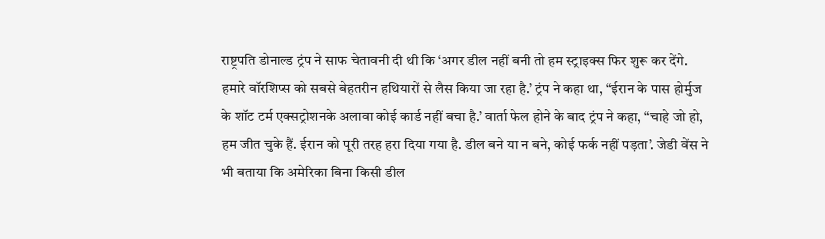राष्ट्रपति डोनाल्ड ट्रंप ने साफ चेतावनी दी थी कि ‘अगर डील नहीं बनी तो हम स्ट्राइक्स फिर शुरू कर देंगे. हमारे वॉरशिप्स को सबसे बेहतरीन हथियारों से लैस किया जा रहा है.’ ट्रंप ने कहा था, “ईरान के पास होर्मुज के शॉट टर्म एक्सट्रोशनके अलावा कोई कार्ड नहीं बचा है.’ वार्ता फेल होने के बाद ट्रंप ने कहा, “चाहे जो हो, हम जीत चुके हैं. ईरान को पूरी तरह हरा दिया गया है. डील बने या न बने, कोई फर्क नहीं पड़ता’. जेडी वेंस ने भी बताया कि अमेरिका बिना किसी डील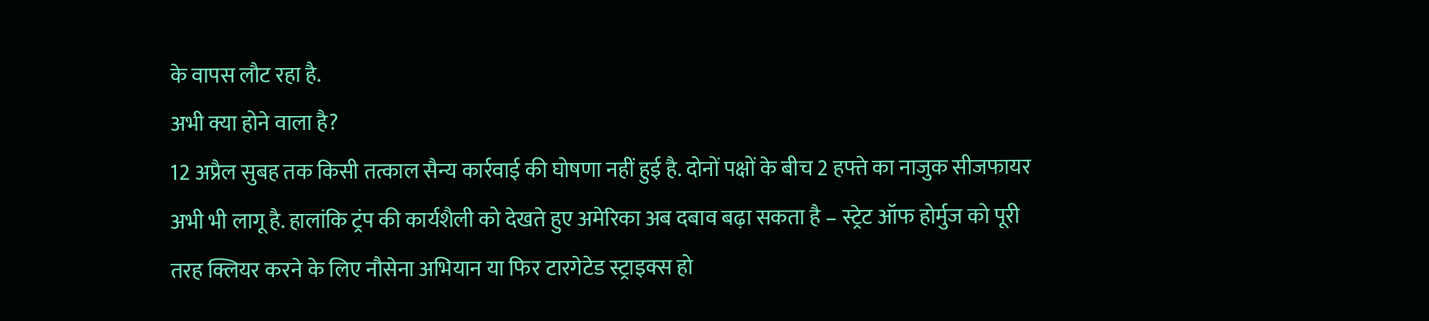के वापस लौट रहा है.
अभी क्या होने वाला है?
12 अप्रैल सुबह तक किसी तत्काल सैन्य कार्रवाई की घोषणा नहीं हुई है. दोनों पक्षों के बीच 2 हफ्ते का नाजुक सीजफायर अभी भी लागू है. हालांकि ट्रंप की कार्यशैली को देखते हुए अमेरिका अब दबाव बढ़ा सकता है – स्ट्रेट ऑफ होर्मुज को पूरी तरह क्लियर करने के लिए नौसेना अभियान या फिर टारगेटेड स्ट्राइक्स हो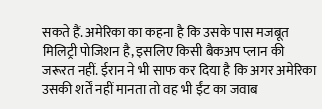सकते हैं. अमेरिका का कहना है कि उसके पास मजबूत मिलिट्री पोजिशन है, इसलिए किसी बैकअप प्लान की जरूरत नहीं. ईरान ने भी साफ कर दिया है कि अगर अमेरिका उसकी शर्तें नहीं मानता तो वह भी ईंट का जवाब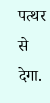पत्थर से देगा.